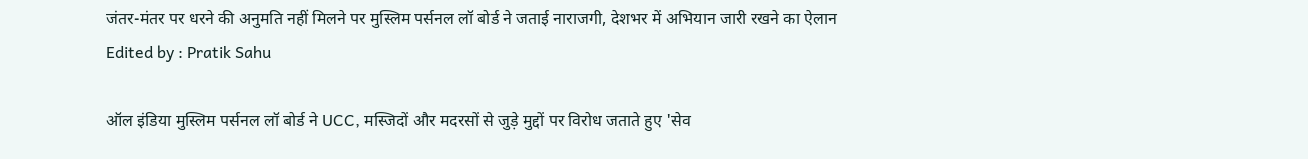जंतर-मंतर पर धरने की अनुमति नहीं मिलने पर मुस्लिम पर्सनल लॉ बोर्ड ने जताई नाराजगी, देशभर में अभियान जारी रखने का ऐलान
Edited by : Pratik Sahu

ऑल इंडिया मुस्लिम पर्सनल लॉ बोर्ड ने UCC, मस्जिदों और मदरसों से जुड़े मुद्दों पर विरोध जताते हुए 'सेव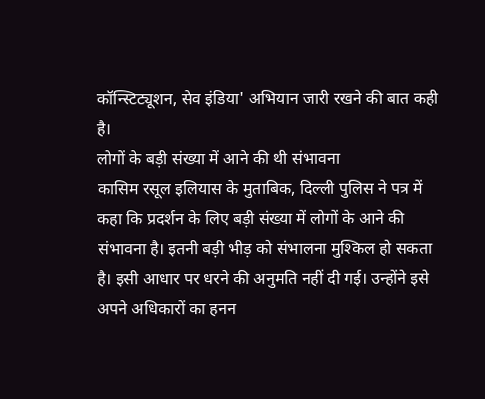कॉन्स्टिट्यूशन, सेव इंडिया' अभियान जारी रखने की बात कही है।
लोगों के बड़ी संख्या में आने की थी संभावना
कासिम रसूल इलियास के मुताबिक, दिल्ली पुलिस ने पत्र में कहा कि प्रदर्शन के लिए बड़ी संख्या में लोगों के आने की संभावना है। इतनी बड़ी भीड़ को संभालना मुश्किल हो सकता है। इसी आधार पर धरने की अनुमति नहीं दी गई। उन्होंने इसे अपने अधिकारों का हनन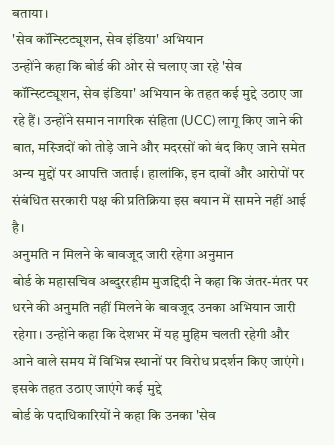बताया।
'सेव कॉन्स्टिट्यूशन, सेव इंडिया' अभियान
उन्होंने कहा कि बोर्ड की ओर से चलाए जा रहे 'सेव कॉन्स्टिट्यूशन, सेव इंडिया' अभियान के तहत कई मुद्दे उठाए जा रहे हैं। उन्होंने समान नागरिक संहिता (UCC) लागू किए जाने की बात, मस्जिदों को तोड़े जाने और मदरसों को बंद किए जाने समेत अन्य मुद्दों पर आपत्ति जताई। हालांकि, इन दावों और आरोपों पर संबंधित सरकारी पक्ष की प्रतिक्रिया इस बयान में सामने नहीं आई है।
अनुमति न मिलने के बावजूद जारी रहेगा अनुमान
बोर्ड के महासचिव अब्दुररहीम मुजद्दिदी ने कहा कि जंतर-मंतर पर धरने की अनुमति नहीं मिलने के बावजूद उनका अभियान जारी रहेगा। उन्होंने कहा कि देशभर में यह मुहिम चलती रहेगी और आने वाले समय में विभिन्न स्थानों पर विरोध प्रदर्शन किए जाएंगे।
इसके तहत उठाए जाएंगे कई मुद्दे
बोर्ड के पदाधिकारियों ने कहा कि उनका 'सेव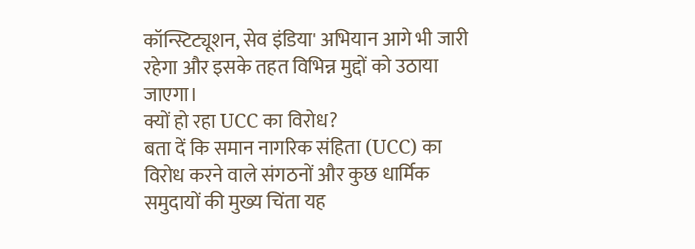कॉन्स्टिट्यूशन, सेव इंडिया' अभियान आगे भी जारी रहेगा और इसके तहत विभिन्न मुद्दों को उठाया जाएगा।
क्यों हो रहा UCC का विरोध?
बता दें कि समान नागरिक संहिता (UCC) का विरोध करने वाले संगठनों और कुछ धार्मिक समुदायों की मुख्य चिंता यह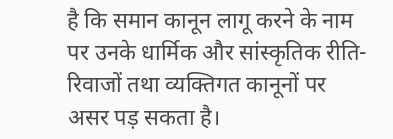है कि समान कानून लागू करने के नाम पर उनके धार्मिक और सांस्कृतिक रीति-रिवाजों तथा व्यक्तिगत कानूनों पर असर पड़ सकता है।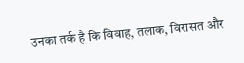उनका तर्क है कि विवाह, तलाक, विरासत और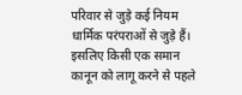परिवार से जुड़े कई नियम धार्मिक परंपराओं से जुड़े हैं। इसलिए किसी एक समान कानून को लागू करने से पहले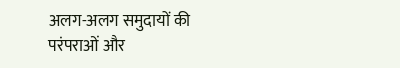अलग-अलग समुदायों की परंपराओं और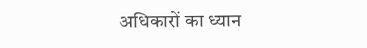अधिकारों का ध्यान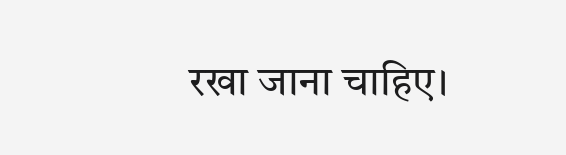रखा जाना चाहिए।